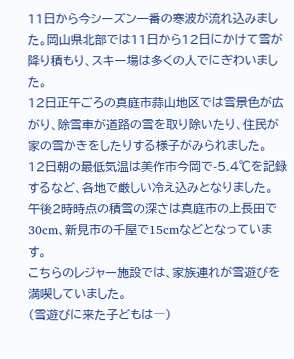11日から今シーズン一番の寒波が流れ込みました。岡山県北部では11日から12日にかけて雪が降り積もり、スキー場は多くの人でにぎわいました。
12日正午ごろの真庭市蒜山地区では雪景色が広がり、除雪車が道路の雪を取り除いたり、住民が家の雪かきをしたりする様子がみられました。
12日朝の最低気温は美作市今岡で-5.4℃を記録するなど、各地で厳しい冷え込みとなりました。
午後2時時点の積雪の深さは真庭市の上長田で30cm、新見市の千屋で15cmなどとなっています。
こちらのレジャー施設では、家族連れが雪遊びを満喫していました。
(雪遊びに来た子どもは―)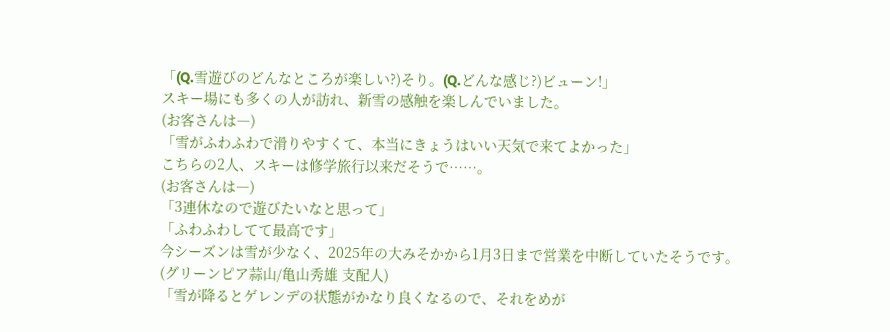「(Q.雪遊びのどんなところが楽しい?)そり。(Q.どんな感じ?)ビューン!」
スキー場にも多くの人が訪れ、新雪の感触を楽しんでいました。
(お客さんは―)
「雪がふわふわで滑りやすくて、本当にきょうはいい天気で来てよかった」
こちらの2人、スキーは修学旅行以来だそうで……。
(お客さんは―)
「3連休なので遊びたいなと思って」
「ふわふわしてて最高です」
今シーズンは雪が少なく、2025年の大みそかから1月3日まで営業を中断していたそうです。
(グリーンピア蒜山/亀山秀雄 支配人)
「雪が降るとゲレンデの状態がかなり良くなるので、それをめが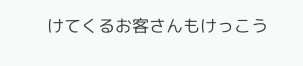けてくるお客さんもけっこう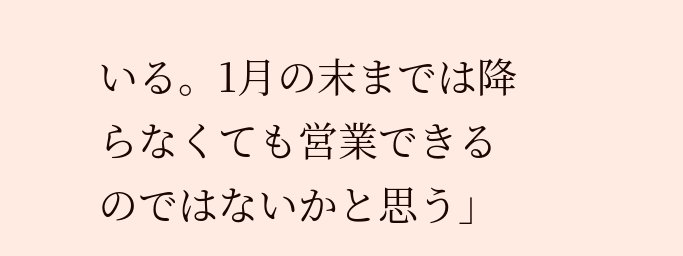いる。1月の末までは降らなくても営業できるのではないかと思う」